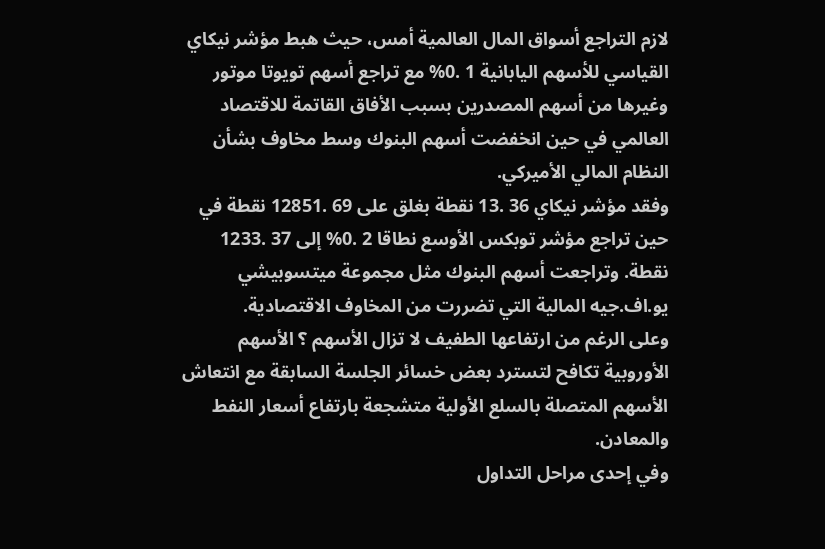لازم التراجع أسواق المال العالمية أمس، حيث هبط مؤشر نيكاي القياسي للأسهم اليابانية 1 .0% مع تراجع أسهم تويوتا موتور وغيرها من أسهم المصدرين بسبب الأفاق القاتمة للاقتصاد العالمي في حين انخفضت أسهم البنوك وسط مخاوف بشأن النظام المالي الأميركي.
وفقد مؤشر نيكاي 36 .13 نقطة بغلق على 69 .12851 نقطة في حين تراجع مؤشر توبكس الأوسع نطاقا 2 .0% إلى 37 .1233 نقطة. وتراجعت أسهم البنوك مثل مجموعة ميتسوبيشي يو.اف.جيه المالية التي تضررت من المخاوف الاقتصادية.
وعلى الرغم من ارتفاعها الطفيف لا تزال الأسهم ؟ الأسهم الأوروبية تكافح لتسترد بعض خسائر الجلسة السابقة مع انتعاش الأسهم المتصلة بالسلع الأولية متشجعة بارتفاع أسعار النفط والمعادن.
وفي إحدى مراحل التداول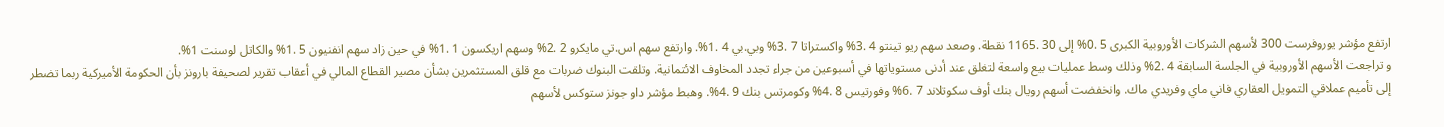ارتفع مؤشر يوروفرست 300 لأسهم الشركات الأوروبية الكبرى 5 .0% إلى 30 .1165 نقطة. وصعد سهم ريو تينتو 4 .3% واكستراتا 7 .3% وبي.بي 4 .1%. وارتفع سهم اس.تي مايكرو 2 .2% وسهم اريكسون 1 .1% في حين زاد سهم انفنيون 5 .1% والكاتل لوسنت 1%.
و تراجعت الأسهم الأوروبية في الجلسة السابقة 4 .2% وذلك وسط عمليات بيع واسعة لتغلق عند أدنى مستوياتها في أسبوعين من جراء تجدد المخاوف الائتمانية. وتلقت البنوك ضربات مع قلق المستثمرين بشأن مصير القطاع المالي في أعقاب تقرير لصحيفة بارونز بأن الحكومة الأميركية ربما تضطر إلى تأميم عملاقي التمويل العقاري فاني ماي وفريدي ماك. وانخفضت أسهم رويال بنك أوف سكوتلاند 7 .6% وفورتيس 8 .4% وكومرتس بنك 9 .4%. وهبط مؤشر داو جونز ستوكس لأسهم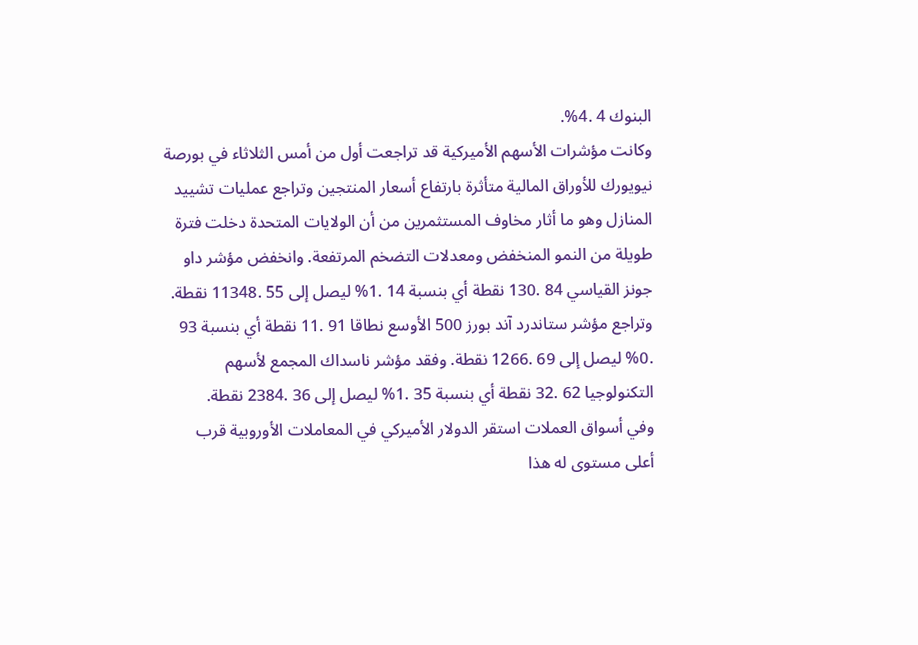البنوك 4 .4%.
وكانت مؤشرات الأسهم الأميركية قد تراجعت أول من أمس الثلاثاء في بورصة نيويورك للأوراق المالية متأثرة بارتفاع أسعار المنتجين وتراجع عمليات تشييد المنازل وهو ما أثار مخاوف المستثمرين من أن الولايات المتحدة دخلت فترة طويلة من النمو المنخفض ومعدلات التضخم المرتفعة. وانخفض مؤشر داو جونز القياسي 84 .130 نقطة أي بنسبة 14 .1% ليصل إلى 55 .11348 نقطة. وتراجع مؤشر ستاندرد آند بورز 500 الأوسع نطاقا 91 .11 نقطة أي بنسبة 93 .0% ليصل إلى 69 .1266 نقطة. وفقد مؤشر ناسداك المجمع لأسهم التكنولوجيا 62 .32 نقطة أي بنسبة 35 .1% ليصل إلى 36 .2384 نقطة.
وفي أسواق العملات استقر الدولار الأميركي في المعاملات الأوروبية قرب أعلى مستوى له هذا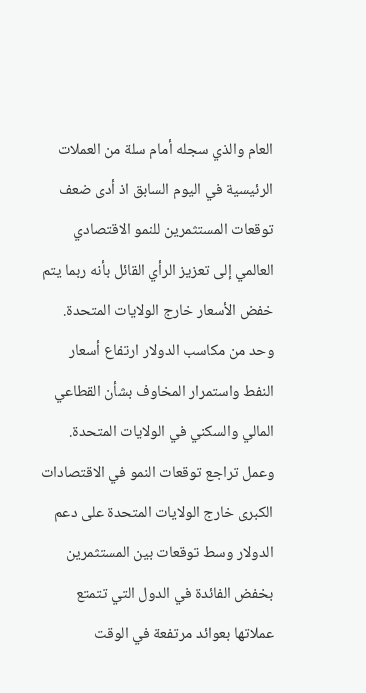العام والذي سجله أمام سلة من العملات الرئيسية في اليوم السابق اذ أدى ضعف توقعات المستثمرين للنمو الاقتصادي العالمي إلى تعزيز الرأي القائل بأنه ربما يتم خفض الأسعار خارج الولايات المتحدة.
وحد من مكاسب الدولار ارتفاع أسعار النفط واستمرار المخاوف بشأن القطاعي المالي والسكني في الولايات المتحدة.
وعمل تراجع توقعات النمو في الاقتصادات الكبرى خارج الولايات المتحدة على دعم الدولار وسط توقعات بين المستثمرين بخفض الفائدة في الدول التي تتمتع عملاتها بعوائد مرتفعة في الوقت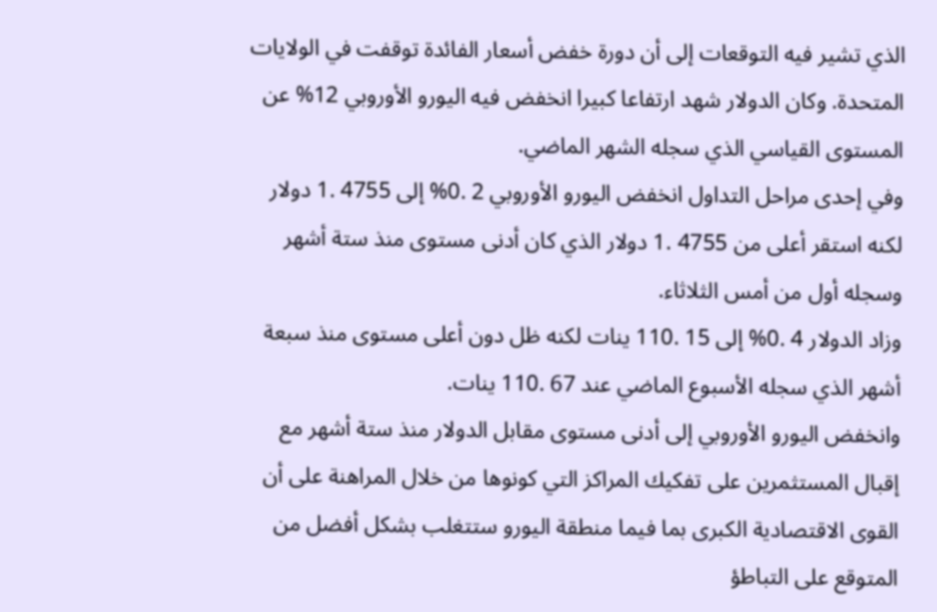الذي تشير فيه التوقعات إلى أن دورة خفض أسعار الفائدة توقفت في الولايات المتحدة. وكان الدولار شهد ارتفاعا كبيرا انخفض فيه اليورو الأوروبي 12% عن المستوى القياسي الذي سجله الشهر الماضي.
وفي إحدى مراحل التداول انخفض اليورو الأوروبي 2 .0% إلى 4755 .1 دولار لكنه استقر أعلى من 4755 .1 دولار الذي كان أدنى مستوى منذ ستة أشهر وسجله أول من أمس الثلاثاء.
وزاد الدولار 4 .0% إلى 15 .110 ينات لكنه ظل دون أعلى مستوى منذ سبعة أشهر الذي سجله الأسبوع الماضي عند 67 .110 ينات.
وانخفض اليورو الأوروبي إلى أدنى مستوى مقابل الدولار منذ ستة أشهر مع إقبال المستثمرين على تفكيك المراكز التي كونوها من خلال المراهنة على أن القوى الاقتصادية الكبرى بما فيما منطقة اليورو ستتغلب بشكل أفضل من المتوقع على التباطؤ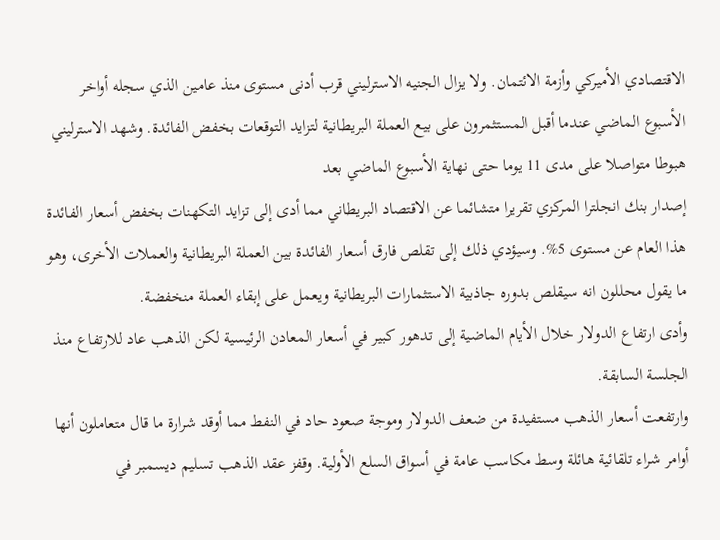الاقتصادي الأميركي وأزمة الائتمان. ولا يزال الجنيه الاسترليني قرب أدنى مستوى منذ عامين الذي سجله أواخر الأسبوع الماضي عندما أقبل المستثمرون على بيع العملة البريطانية لتزايد التوقعات بخفض الفائدة. وشهد الاسترليني هبوطا متواصلا على مدى 11 يوما حتى نهاية الأسبوع الماضي بعد
إصدار بنك انجلترا المركزي تقريرا متشائما عن الاقتصاد البريطاني مما أدى إلى تزايد التكهنات بخفض أسعار الفائدة هذا العام عن مستوى 5%. وسيؤدي ذلك إلى تقلص فارق أسعار الفائدة بين العملة البريطانية والعملات الأخرى، وهو ما يقول محللون انه سيقلص بدوره جاذبية الاستثمارات البريطانية ويعمل على إبقاء العملة منخفضة.
وأدى ارتفاع الدولار خلال الأيام الماضية إلى تدهور كبير في أسعار المعادن الرئيسية لكن الذهب عاد للارتفاع منذ الجلسة السابقة.
وارتفعت أسعار الذهب مستفيدة من ضعف الدولار وموجة صعود حاد في النفط مما أوقد شرارة ما قال متعاملون أنها أوامر شراء تلقائية هائلة وسط مكاسب عامة في أسواق السلع الأولية. وقفز عقد الذهب تسليم ديسمبر في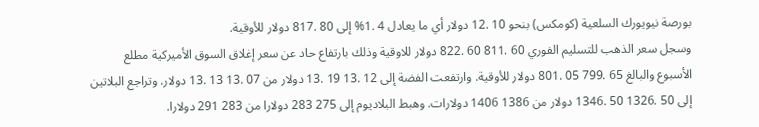بورصة نيويورك السلعية (كومكس) بنحو 10 .12 دولار أي ما يعادل 4 .1% إلى 80 .817 دولار للأوقية.
وسجل سعر الذهب للتسليم الفوري 60 .811 60 .822 دولار للاوقية وذلك بارتفاع حاد عن سعر إغلاق السوق الأميركية مطلع الأسبوع والبالغ 65 .799 05 .801 دولار للأوقية. وارتفعت الفضة إلى 12 .13 19 .13 دولار من 07 .13 13 .13 دولار. وتراجع البلاتين إلى 50 .1326 50 .1346 دولار من 1386 1406 دولارات. وهبط البلاديوم إلى 275 283 دولارا من 283 291 دولارا.